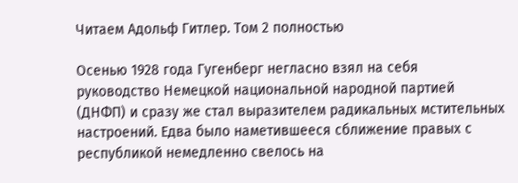Читаем Адольф Гитлер. Том 2 полностью

Осенью 1928 года Гугенберг негласно взял на себя руководство Немецкой национальной народной партией (ДНФП) и сразу же стал выразителем радикальных мстительных настроений. Едва было наметившееся сближение правых с республикой немедленно свелось на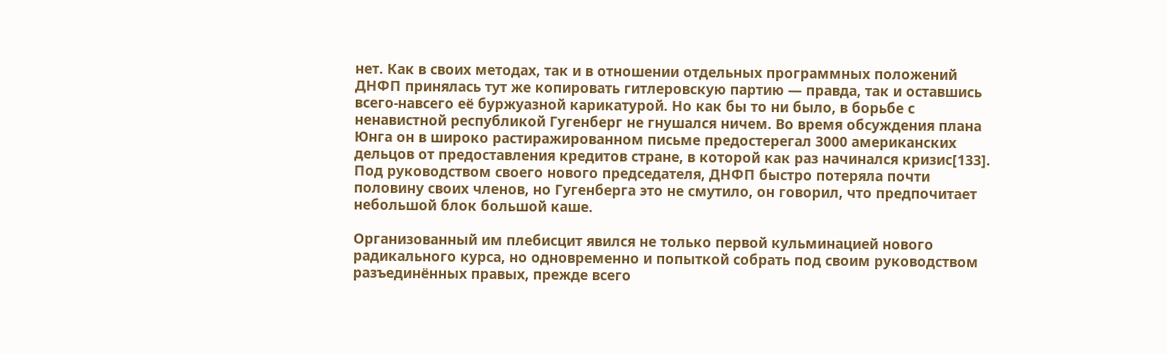нет. Как в своих методах, так и в отношении отдельных программных положений ДНФП принялась тут же копировать гитлеровскую партию — правда, так и оставшись всего-навсего её буржуазной карикатурой. Но как бы то ни было, в борьбе с ненавистной республикой Гугенберг не гнушался ничем. Во время обсуждения плана Юнга он в широко растиражированном письме предостерегал 3000 американских дельцов от предоставления кредитов стране, в которой как раз начинался кризис[133]. Под руководством своего нового председателя, ДНФП быстро потеряла почти половину своих членов, но Гугенберга это не смутило, он говорил, что предпочитает небольшой блок большой каше.

Организованный им плебисцит явился не только первой кульминацией нового радикального курса, но одновременно и попыткой собрать под своим руководством разъединённых правых, прежде всего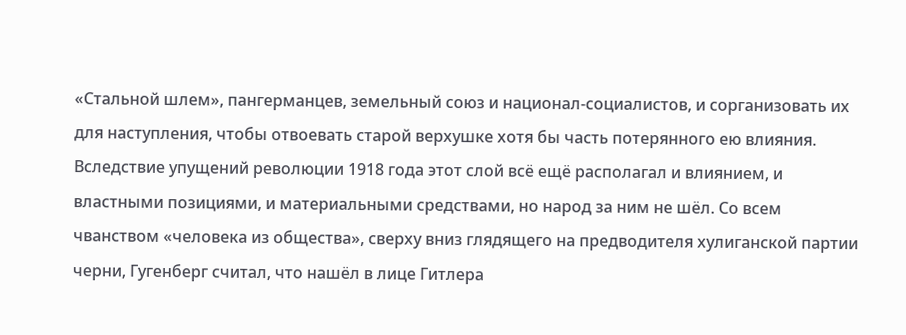«Стальной шлем», пангерманцев, земельный союз и национал-социалистов, и сорганизовать их для наступления, чтобы отвоевать старой верхушке хотя бы часть потерянного ею влияния. Вследствие упущений революции 1918 года этот слой всё ещё располагал и влиянием, и властными позициями, и материальными средствами, но народ за ним не шёл. Со всем чванством «человека из общества», сверху вниз глядящего на предводителя хулиганской партии черни, Гугенберг считал, что нашёл в лице Гитлера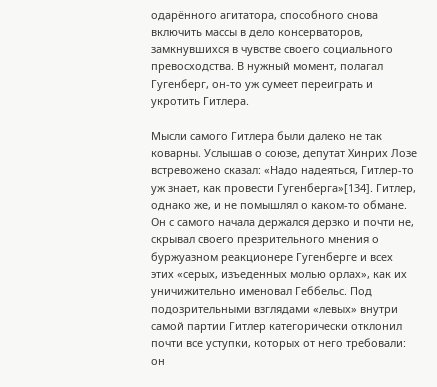одарённого агитатора, способного снова включить массы в дело консерваторов, замкнувшихся в чувстве своего социального превосходства. В нужный момент, полагал Гугенберг, он-то уж сумеет переиграть и укротить Гитлера.

Мысли самого Гитлера были далеко не так коварны. Услышав о союзе, депутат Хинрих Лозе встревожено сказал: «Надо надеяться, Гитлер-то уж знает, как провести Гугенберга»[134]. Гитлер, однако же, и не помышлял о каком-то обмане. Он с самого начала держался дерзко и почти не, скрывал своего презрительного мнения о буржуазном реакционере Гугенберге и всех этих «серых, изъеденных молью орлах», как их уничижительно именовал Геббельс. Под подозрительными взглядами «левых» внутри самой партии Гитлер категорически отклонил почти все уступки, которых от него требовали: он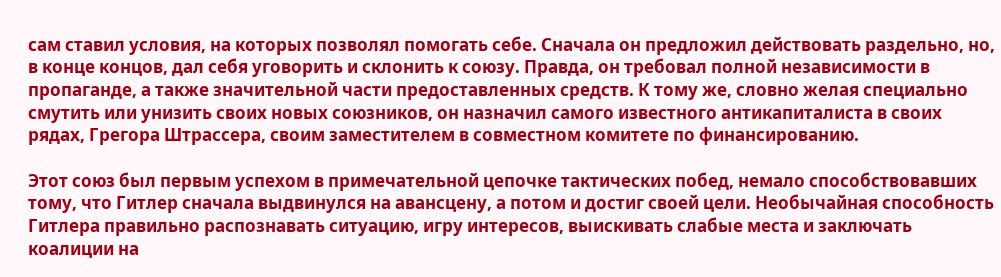сам ставил условия, на которых позволял помогать себе. Сначала он предложил действовать раздельно, но, в конце концов, дал себя уговорить и склонить к союзу. Правда, он требовал полной независимости в пропаганде, а также значительной части предоставленных средств. К тому же, словно желая специально смутить или унизить своих новых союзников, он назначил самого известного антикапиталиста в своих рядах, Грегора Штрассера, своим заместителем в совместном комитете по финансированию.

Этот союз был первым успехом в примечательной цепочке тактических побед, немало способствовавших тому, что Гитлер сначала выдвинулся на авансцену, а потом и достиг своей цели. Необычайная способность Гитлера правильно распознавать ситуацию, игру интересов, выискивать слабые места и заключать коалиции на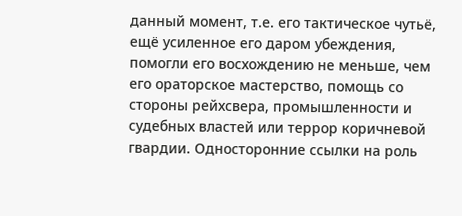данный момент, т.е. его тактическое чутьё, ещё усиленное его даром убеждения, помогли его восхождению не меньше, чем его ораторское мастерство, помощь со стороны рейхсвера, промышленности и судебных властей или террор коричневой гвардии. Односторонние ссылки на роль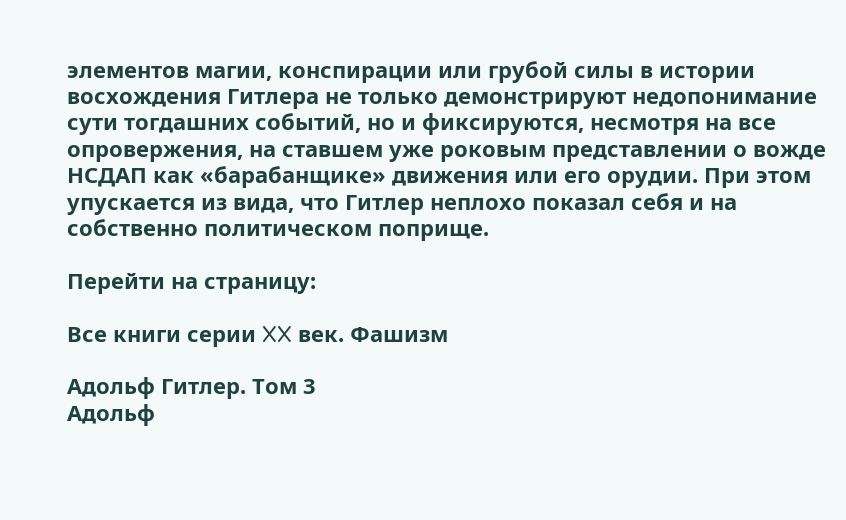элементов магии, конспирации или грубой силы в истории восхождения Гитлера не только демонстрируют недопонимание сути тогдашних событий, но и фиксируются, несмотря на все опровержения, на ставшем уже роковым представлении о вожде НСДАП как «барабанщике» движения или его орудии. При этом упускается из вида, что Гитлер неплохо показал себя и на собственно политическом поприще.

Перейти на страницу:

Все книги серии XX век. Фашизм

Адольф Гитлер. Том 3
Адольф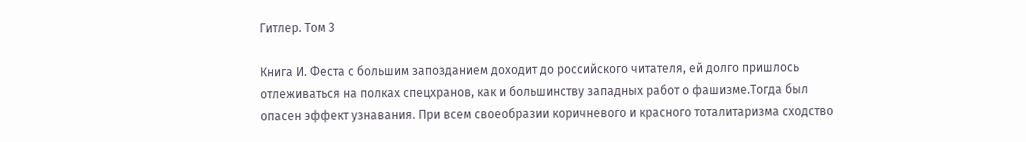Гитлер. Том 3

Книга И. Феста с большим запозданием доходит до российского читателя, ей долго пришлось отлеживаться на полках спецхранов, как и большинству западных работ о фашизме.Тогда был опасен эффект узнавания. При всем своеобразии коричневого и красного тоталитаризма сходство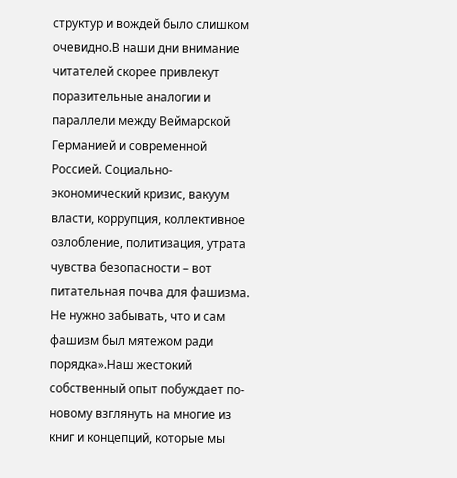структур и вождей было слишком очевидно.В наши дни внимание читателей скорее привлекут поразительные аналогии и параллели между Веймарской Германией и современной Россией. Социально-экономический кризис, вакуум власти, коррупция, коллективное озлобление, политизация, утрата чувства безопасности – вот питательная почва для фашизма. Не нужно забывать, что и сам фашизм был мятежом ради порядка».Наш жестокий собственный опыт побуждает по-новому взглянуть на многие из книг и концепций, которые мы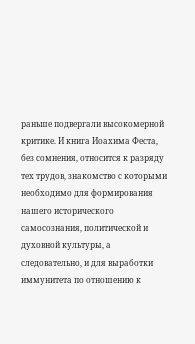раньше подвергали высокомерной критике. И книга Иоахима Феста, без сомнения, относится к разряду тех трудов, знакомство с которыми необходимо для формирования нашего исторического самосознания, политической и духовной культуры, а следовательно, и для выработки иммунитета по отношению к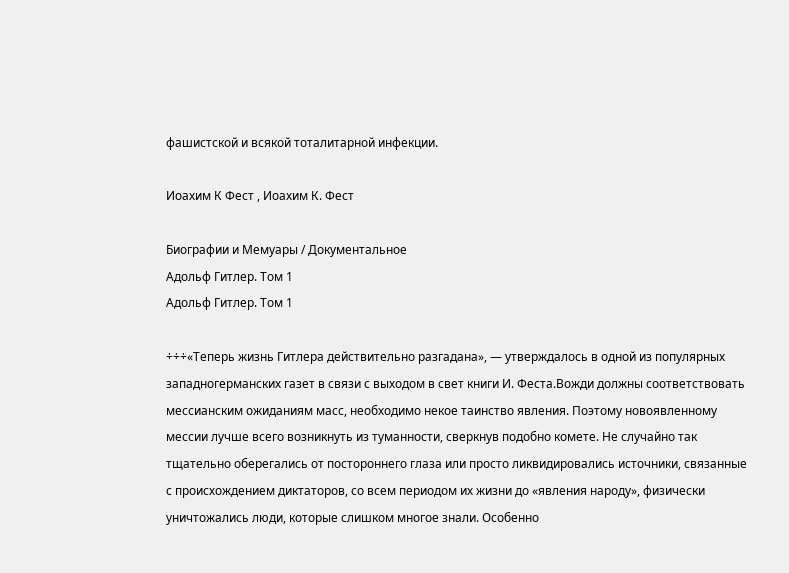фашистской и всякой тоталитарной инфекции.

Иоахим К Фест , Иоахим К. Фест

Биографии и Мемуары / Документальное
Адольф Гитлер. Том 1
Адольф Гитлер. Том 1

÷÷÷«Теперь жизнь Гитлера действительно разгадана», — утверждалось в одной из популярных западногерманских газет в связи с выходом в свет книги И. Феста.Вожди должны соответствовать мессианским ожиданиям масс, необходимо некое таинство явления. Поэтому новоявленному мессии лучше всего возникнуть из туманности, сверкнув подобно комете. Не случайно так тщательно оберегались от постороннего глаза или просто ликвидировались источники, связанные с происхождением диктаторов, со всем периодом их жизни до «явления народу», физически уничтожались люди, которые слишком многое знали. Особенно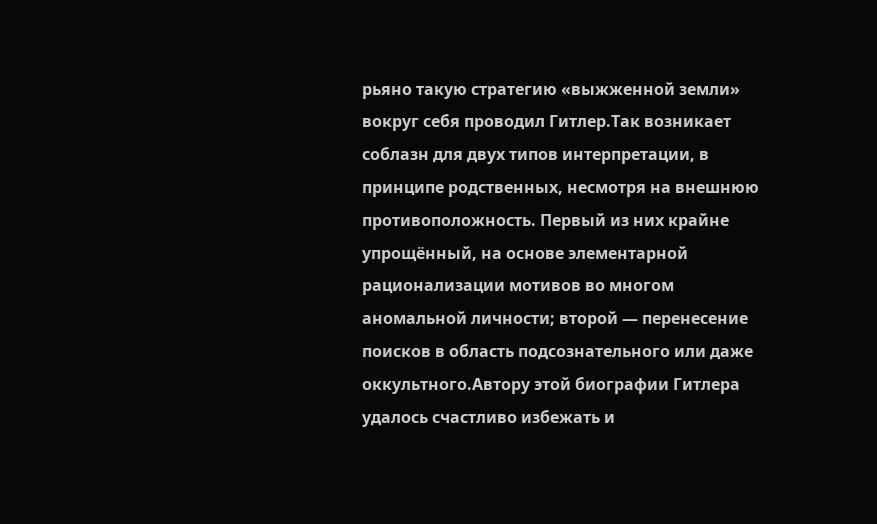рьяно такую стратегию «выжженной земли» вокруг себя проводил Гитлер.Так возникает соблазн для двух типов интерпретации, в принципе родственных, несмотря на внешнюю противоположность. Первый из них крайне упрощённый, на основе элементарной рационализации мотивов во многом аномальной личности; второй — перенесение поисков в область подсознательного или даже оккультного.Автору этой биографии Гитлера удалось счастливо избежать и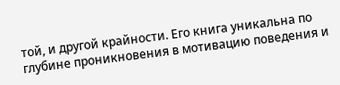той, и другой крайности. Его книга уникальна по глубине проникновения в мотивацию поведения и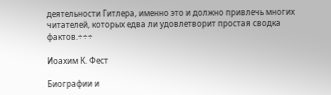деятельности Гитлера, именно это и должно привлечь многих читателей, которых едва ли удовлетворит простая сводка фактов.÷÷÷

Иоахим К. Фест

Биографии и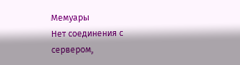Мемуары
Нет соединения с сервером,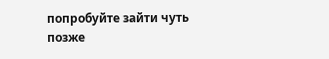попробуйте зайти чуть позже